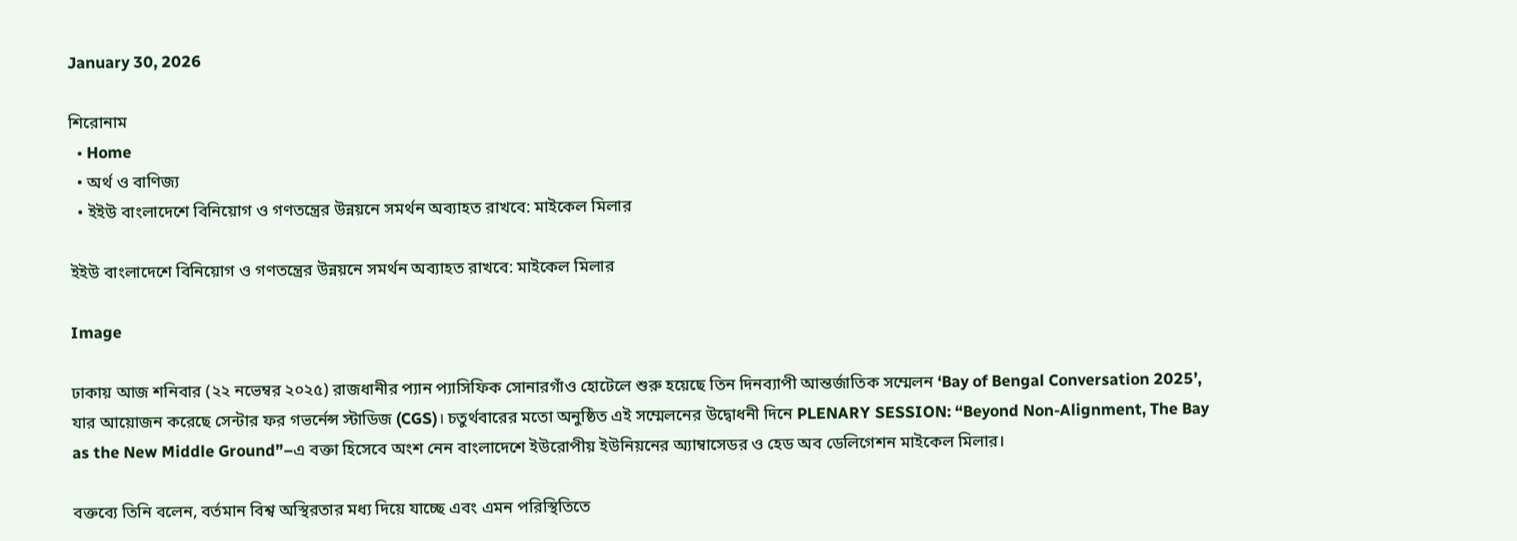January 30, 2026

শিরোনাম
  • Home
  • অর্থ ও বাণিজ্য
  • ইইউ বাংলাদেশে বিনিয়োগ ও গণতন্ত্রের উন্নয়নে সমর্থন অব্যাহত রাখবে: মাইকেল মিলার

ইইউ বাংলাদেশে বিনিয়োগ ও গণতন্ত্রের উন্নয়নে সমর্থন অব্যাহত রাখবে: মাইকেল মিলার

Image

ঢাকায় আজ শনিবার (২২ নভেম্বর ২০২৫) রাজধানীর প্যান প্যাসিফিক সোনারগাঁও হোটেলে শুরু হয়েছে তিন দিনব্যাপী আন্তর্জাতিক সম্মেলন ‘Bay of Bengal Conversation 2025’, যার আয়োজন করেছে সেন্টার ফর গভর্নেন্স স্টাডিজ (CGS)। চতুর্থবারের মতো অনুষ্ঠিত এই সম্মেলনের উদ্বোধনী দিনে PLENARY SESSION: “Beyond Non-Alignment, The Bay as the New Middle Ground”–এ বক্তা হিসেবে অংশ নেন বাংলাদেশে ইউরোপীয় ইউনিয়নের অ্যাম্বাসেডর ও হেড অব ডেলিগেশন মাইকেল মিলার।

বক্তব্যে তিনি বলেন, বর্তমান বিশ্ব অস্থিরতার মধ্য দিয়ে যাচ্ছে এবং এমন পরিস্থিতিতে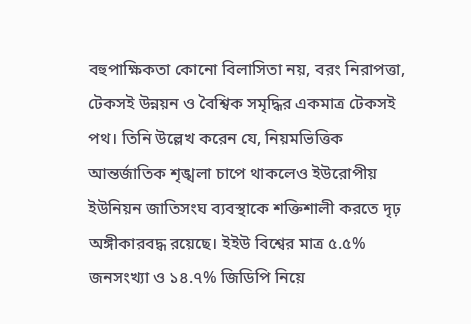বহুপাক্ষিকতা কোনো বিলাসিতা নয়, বরং নিরাপত্তা, টেকসই উন্নয়ন ও বৈশ্বিক সমৃদ্ধির একমাত্র টেকসই পথ। তিনি উল্লেখ করেন যে, নিয়মভিত্তিক আন্তর্জাতিক শৃঙ্খলা চাপে থাকলেও ইউরোপীয় ইউনিয়ন জাতিসংঘ ব্যবস্থাকে শক্তিশালী করতে দৃঢ় অঙ্গীকারবদ্ধ রয়েছে। ইইউ বিশ্বের মাত্র ৫.৫% জনসংখ্যা ও ১৪.৭% জিডিপি নিয়ে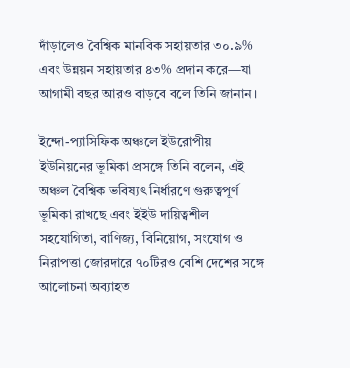দাঁড়ালেও বৈশ্বিক মানবিক সহায়তার ৩০.৯% এবং উন্নয়ন সহায়তার ৪৩% প্রদান করে—যা আগামী বছর আরও বাড়বে বলে তিনি জানান।

ইন্দো-প্যাসিফিক অঞ্চলে ইউরোপীয় ইউনিয়নের ভূমিকা প্রসঙ্গে তিনি বলেন, এই অঞ্চল বৈশ্বিক ভবিষ্যৎ নির্ধারণে গুরুত্বপূর্ণ ভূমিকা রাখছে এবং ইইউ দায়িত্বশীল সহযোগিতা, বাণিজ্য, বিনিয়োগ, সংযোগ ও নিরাপত্তা জোরদারে ৭০টিরও বেশি দেশের সঙ্গে আলোচনা অব্যাহত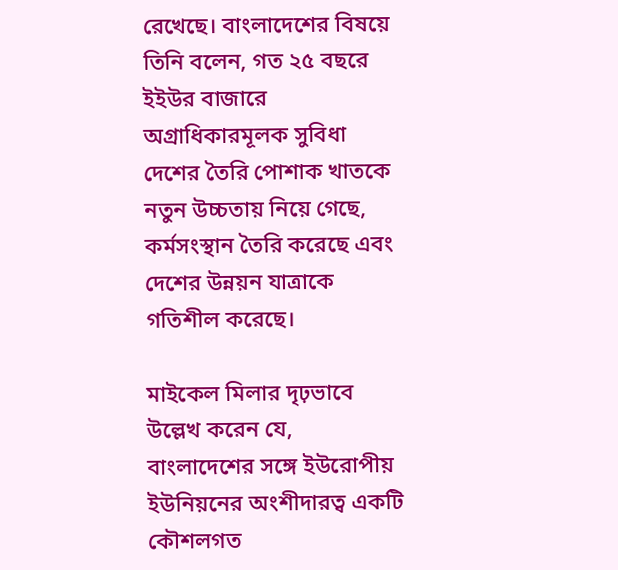রেখেছে। বাংলাদেশের বিষয়ে তিনি বলেন, গত ২৫ বছরে ইইউর বাজারে অগ্রাধিকারমূলক সুবিধা দেশের তৈরি পোশাক খাতকে নতুন উচ্চতায় নিয়ে গেছে, কর্মসংস্থান তৈরি করেছে এবং দেশের উন্নয়ন যাত্রাকে গতিশীল করেছে।

মাইকেল মিলার দৃঢ়ভাবে উল্লেখ করেন যে, বাংলাদেশের সঙ্গে ইউরোপীয় ইউনিয়নের অংশীদারত্ব একটি কৌশলগত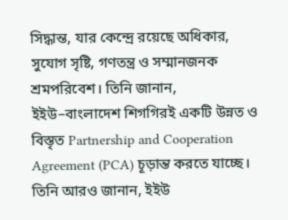সিদ্ধান্ত, যার কেন্দ্রে রয়েছে অধিকার, সুযোগ সৃষ্টি, গণতন্ত্র ও সম্মানজনক শ্রমপরিবেশ। তিনি জানান, ইইউ–বাংলাদেশ শিগগিরই একটি উন্নত ও বিস্তৃত Partnership and Cooperation Agreement (PCA) চূড়ান্ত করতে যাচ্ছে। তিনি আরও জানান, ইইউ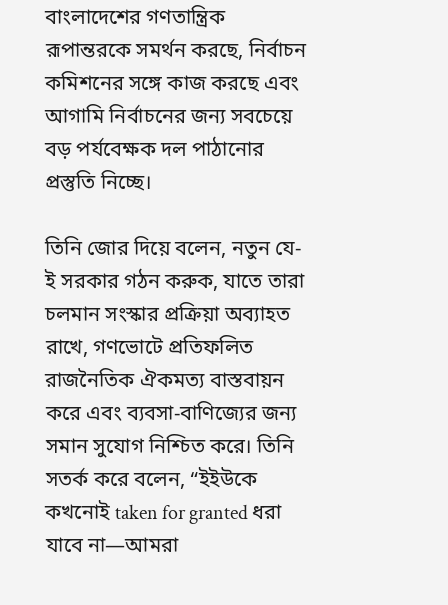বাংলাদেশের গণতান্ত্রিক রূপান্তরকে সমর্থন করছে, নির্বাচন কমিশনের সঙ্গে কাজ করছে এবং আগামি নির্বাচনের জন্য সবচেয়ে বড় পর্যবেক্ষক দল পাঠানোর প্রস্তুতি নিচ্ছে।

তিনি জোর দিয়ে বলেন, নতুন যে-ই সরকার গঠন করুক, যাতে তারা চলমান সংস্কার প্রক্রিয়া অব্যাহত রাখে, গণভোটে প্রতিফলিত রাজনৈতিক ঐকমত্য বাস্তবায়ন করে এবং ব্যবসা-বাণিজ্যের জন্য সমান সুযোগ নিশ্চিত করে। তিনি সতর্ক করে বলেন, “ইইউকে কখনোই taken for granted ধরা যাবে না—আমরা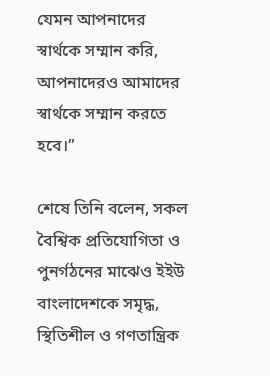যেমন আপনাদের স্বার্থকে সম্মান করি, আপনাদেরও আমাদের স্বার্থকে সম্মান করতে হবে।”

শেষে তিনি বলেন, সকল বৈশ্বিক প্রতিযোগিতা ও পুনর্গঠনের মাঝেও ইইউ বাংলাদেশকে সমৃদ্ধ, স্থিতিশীল ও গণতান্ত্রিক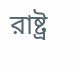রাষ্ট্র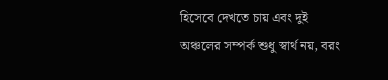হিসেবে দেখতে চায় এবং দুই অঞ্চলের সম্পর্ক শুধু স্বার্থ নয়, বরং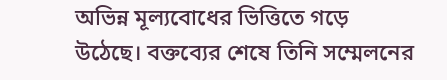অভিন্ন মূল্যবোধের ভিত্তিতে গড়ে উঠেছে। বক্তব্যের শেষে তিনি সম্মেলনের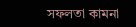সফলতা কামনা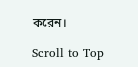করেন।

Scroll to Top